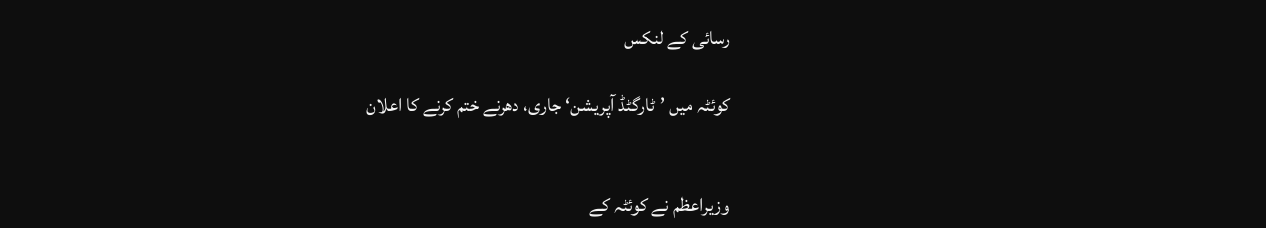رسائی کے لنکس

کوئٹہ میں ’ٹارگٹڈ آپریشن‘ جاری، دھرنے ختم کرنے کا اعلان


وزیراعظم نے کوئٹہ کے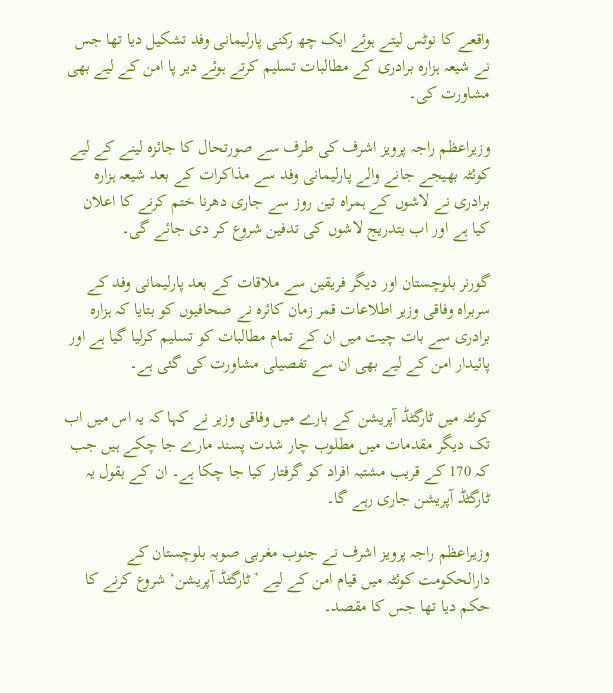واقعے کا نوٹس لیتے ہوئے ایک چھ رکنی پارلیمانی وفد تشکیل دیا تھا جس نے شیعہ ہزارہ برادری کے مطالبات تسلیم کرتے ہوئے دیر پا امن کے لیے بھی مشاورت کی۔

وزیراعظم راجہ پرویز اشرف کی طرف سے صورتحال کا جائزہ لینے کے لیے کوئٹہ بھیجے جانے والے پارلیمانی وفد سے مذاکرات کے بعد شیعہ ہزارہ برادری نے لاشوں کے ہمراہ تین روز سے جاری دھرنا ختم کرنے کا اعلان کیا ہے اور اب بتدریج لاشوں کی تدفین شروع کر دی جائے گی۔

گورنر بلوچستان اور دیگر فریقین سے ملاقات کے بعد پارلیمانی وفد کے سربراہ وفاقی وزیر اطلاعات قمر زمان کائرہ نے صحافیوں کو بتایا کہ ہزارہ برادری سے بات چیت میں ان کے تمام مطالبات کو تسلیم کرلیا گیا ہے اور پائیدار امن کے لیے بھی ان سے تفصیلی مشاورت کی گئی ہے۔

کوئٹہ میں ٹارگٹڈ آپریشن کے بارے میں وفاقی وزیر نے کہا کہ یہ اس میں اب تک دیگر مقدمات میں مطلوب چار شدت پسند مارے جا چکے ہیں جب کہ 170 کے قریب مشتبہ افراد کو گرفتار کیا جا چکا ہے۔ ان کے بقول یہ ٹارگٹڈ آپریشن جاری رہے گا۔

وزیراعظم راجہ پرویز اشرف نے جنوب مغربی صوبہ بلوچستان کے دارالحکومت کوئٹہ میں قیام امن کے لیے ’ٹارگٹڈ آپریشن‘ شروع کرنے کا حکم دیا تھا جس کا مقصد۔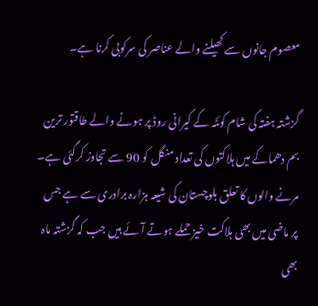معصوم جانوں سے کھیلنے والے عناصر کی سرکوبی کرنا ہے۔

گزشتہ ہفتہ کی شام کوئٹہ کے کیرانی روڈ پر ہونے والے طاقتور ترین بم دھماکے میں ہلاکتوں کی تعداد منگل کو 90 سے تجاوز کرگئی ہے۔ مرنے والوں کا تعلق بلوچستان کی شیعہ ہزارہ برادری سے ہے جس پر ماضی میں بھی ہلاکت خیز حملے ہوتے آئے ہیں جب کہ گزشتہ ماہ بھی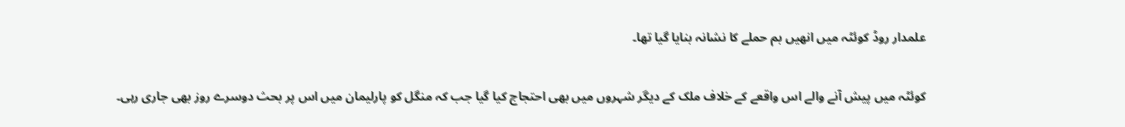علمدار روڈ کوئٹہ میں انھیں بم حملے کا نشانہ بنایا گیا تھا۔

کوئٹہ میں پیش آنے والے اس واقعے کے خلاف ملک کے دیگر شہروں میں بھی احتجاج کیا گیا جب کہ منگل کو پارلیمان میں اس پر بحث دوسرے روز بھی جاری رہی۔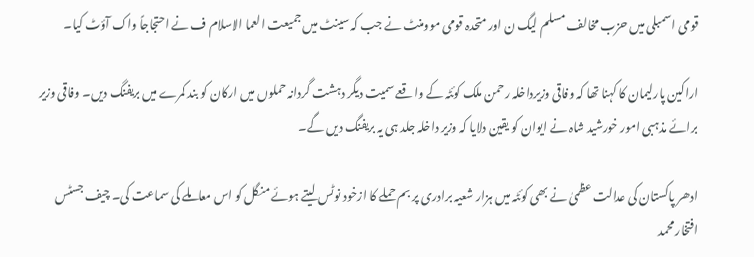قومی اسمبلی میں حزب مخالف مسلم لیگ ن اور متحدہ قومی موومنٹ نے جب کہ سینٹ میں جمیعت العما الاسلام ف نے احتجاجاً واک آؤٹ کیا۔

اراکین پارلیمان کا کہنا تھا کہ وفاقی وزیرداخلہ رحمن ملک کوئٹہ کے واقعے سمیت دیگر دہشت گردانہ حملوں میں ارکان کو بند کمرے میں بریفنگ دیں۔ وفاقی وزیر برائے مذہبی امور خورشید شاہ نے ایوان کو یقین دلایا کہ وزیر داخلہ جلد ہی یہ بریفنگ دیں گے۔

ادھر پاکستان کی عدالت عظمیٰ نے بھی کوئٹہ میں ہزار شعیہ برادری پر بم حملے کا ازخود نوٹس لیتے ہوئے منگل کو اس معاملے کی سماعت کی۔ چیف جسٹس افتخار محمد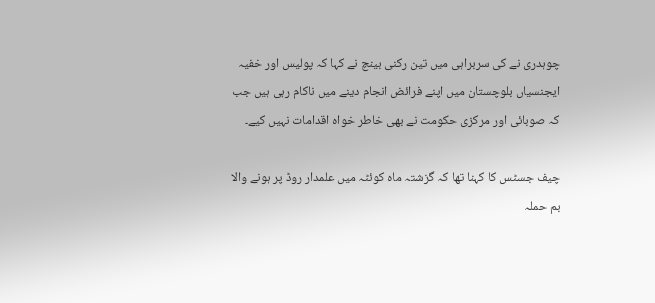چوہدری نے کی سربراہی میں تین رکنی بینچ نے کہا کہ پولیس اور خفیہ ایجنسیاں بلوچستان میں اپنے فرائض انجام دینے میں ناکام رہی ہیں جب کہ صوبائی اور مرکزی حکومت نے بھی خاطر خواہ اقدامات نہیں کیے۔

چیف جسٹس کا کہنا تھا کہ گزشتہ ماہ کوئٹہ میں علمدار روڈ پر ہونے والا بم حملہ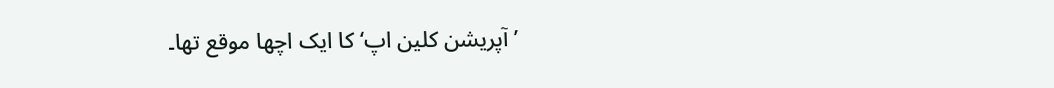’آپریشن کلین اپ‘ کا ایک اچھا موقع تھا۔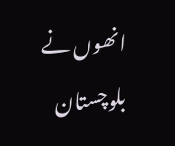انھوں نے بلوچستان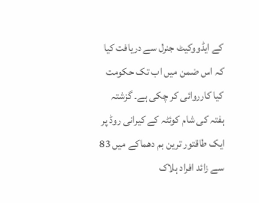کے ایڈووکیٹ جنرل سے دریافت کیا کہ اس ضمن میں اب تک حکومت کیا کارروائی کر چکی ہے۔ گزشتہ ہفتہ کی شام کوئٹہ کے کیرانی روڈ پر ایک طاقتور ترین بم دھماکے میں 83 سے زائد افراد ہلاک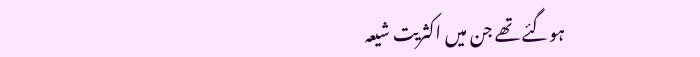ہوگئے تھے جن میں اکثریت شیعہ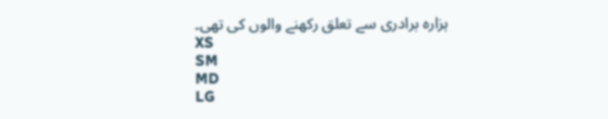ہزارہ برادری سے تعلق رکھنے والوں کی تھی۔
XS
SM
MD
LG